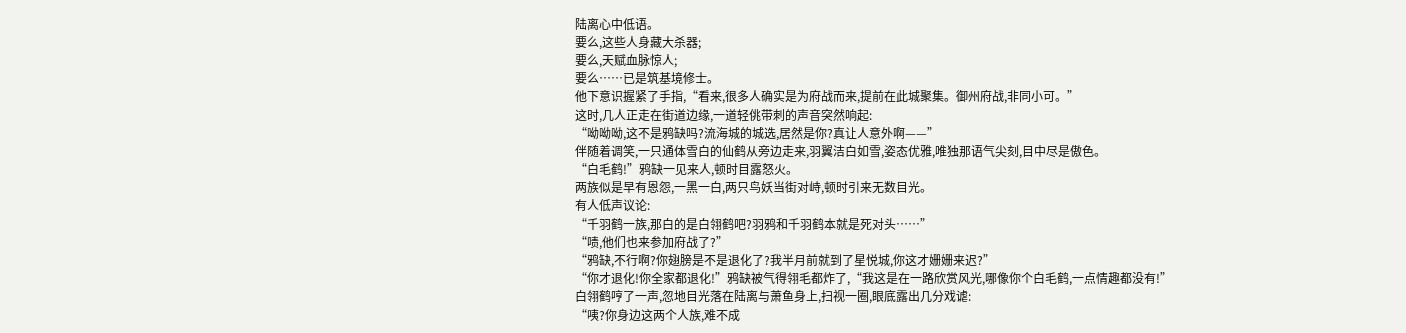陆离心中低语。
要么,这些人身藏大杀器;
要么,天赋血脉惊人;
要么……已是筑基境修士。
他下意识握紧了手指,“看来,很多人确实是为府战而来,提前在此城聚集。御州府战,非同小可。”
这时,几人正走在街道边缘,一道轻佻带刺的声音突然响起:
“呦呦呦,这不是鸦缺吗?流海城的城选,居然是你?真让人意外啊——”
伴随着调笑,一只通体雪白的仙鹤从旁边走来,羽翼洁白如雪,姿态优雅,唯独那语气尖刻,目中尽是傲色。
“白毛鹤!”鸦缺一见来人,顿时目露怒火。
两族似是早有恩怨,一黑一白,两只鸟妖当街对峙,顿时引来无数目光。
有人低声议论:
“千羽鹤一族,那白的是白翎鹤吧?羽鸦和千羽鹤本就是死对头……”
“啧,他们也来参加府战了?”
“鸦缺,不行啊?你翅膀是不是退化了?我半月前就到了星悦城,你这才姗姗来迟?”
“你才退化!你全家都退化!”鸦缺被气得翎毛都炸了,“我这是在一路欣赏风光,哪像你个白毛鹤,一点情趣都没有!”
白翎鹤哼了一声,忽地目光落在陆离与萧鱼身上,扫视一圈,眼底露出几分戏谑:
“咦?你身边这两个人族,难不成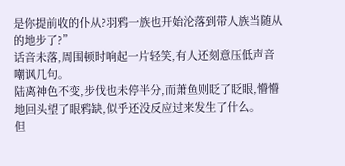是你提前收的仆从?羽鸦一族也开始沦落到带人族当随从的地步了?”
话音未落,周围顿时响起一片轻笑,有人还刻意压低声音嘲讽几句。
陆离神色不变,步伐也未停半分,而萧鱼则眨了眨眼,懵懵地回头望了眼鸦缺,似乎还没反应过来发生了什么。
但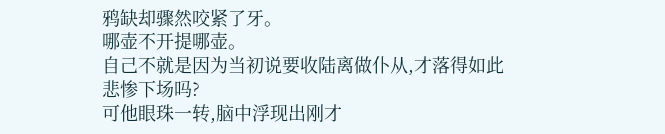鸦缺却骤然咬紧了牙。
哪壶不开提哪壶。
自己不就是因为当初说要收陆离做仆从,才落得如此悲惨下场吗?
可他眼珠一转,脑中浮现出刚才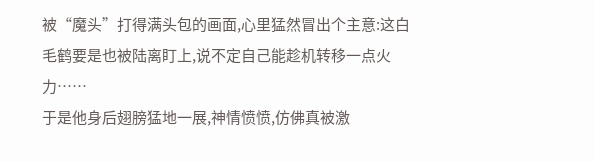被“魔头”打得满头包的画面,心里猛然冒出个主意:这白毛鹤要是也被陆离盯上,说不定自己能趁机转移一点火力……
于是他身后翅膀猛地一展,神情愤愤,仿佛真被激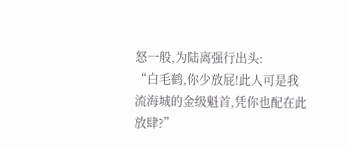怒一般,为陆离强行出头:
“白毛鹤,你少放屁!此人可是我流海城的金级魁首,凭你也配在此放肆?”